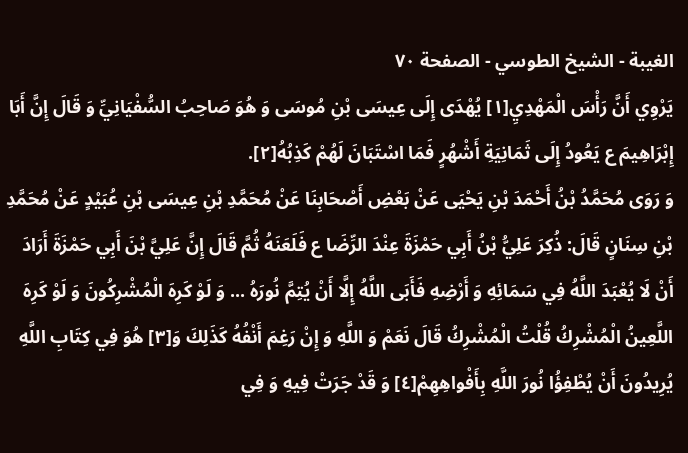الغيبة - الشيخ الطوسي - الصفحة ٧٠
يَرْوِي أَنَّ رَأْسَ الْمَهْدِيِ[١] يُهْدَى إِلَى عِيسَى بْنِ مُوسَى وَ هُوَ صَاحِبُ السُّفْيَانِيِّ وَ قَالَ إِنَّ أَبَا إِبْرَاهِيمَ ع يَعُودُ إِلَى ثَمَانِيَةِ أَشْهُرٍ فَمَا اسْتَبَانَ لَهُمْ كَذِبُهُ[٢].
وَ رَوَى مُحَمَّدُ بْنُ أَحْمَدَ بْنِ يَحْيَى عَنْ بَعْضِ أَصْحَابِنَا عَنْ مُحَمَّدِ بْنِ عِيسَى بْنِ عُبَيْدٍ عَنْ مُحَمَّدِ بْنِ سِنَانٍ قَالَ: ذُكِرَ عَلِيُّ بْنُ أَبِي حَمْزَةَ عِنْدَ الرِّضَا ع فَلَعَنَهُ ثُمَّ قَالَ إِنَّ عَلِيَّ بْنَ أَبِي حَمْزَةَ أَرَادَ أَنْ لَا يُعْبَدَ اللَّهُ فِي سَمَائِهِ وَ أَرْضِهِ فَأَبَى اللَّهُ إِلَّا أَنْ يُتِمَّ نُورَهُ ... وَ لَوْ كَرِهَ الْمُشْرِكُونَ وَ لَوْ كَرِهَ اللَّعِينُ الْمُشْرِكُ قُلْتُ الْمُشْرِكُ قَالَ نَعَمْ وَ اللَّهِ وَ إِنْ رَغِمَ أَنْفُهُ كَذَلِكَ وَ[٣] هُوَ فِي كِتَابِ اللَّهِ يُرِيدُونَ أَنْ يُطْفِؤُا نُورَ اللَّهِ بِأَفْواهِهِمْ[٤] وَ قَدْ جَرَتْ فِيهِ وَ فِي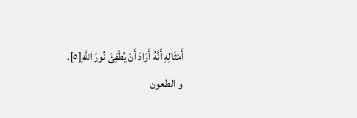أَمْثَالِهِ أَنَّهُ أَرَادَ أَنْ يُطْفِئَ نُورَ اللَّهِ[٥].
و الطعون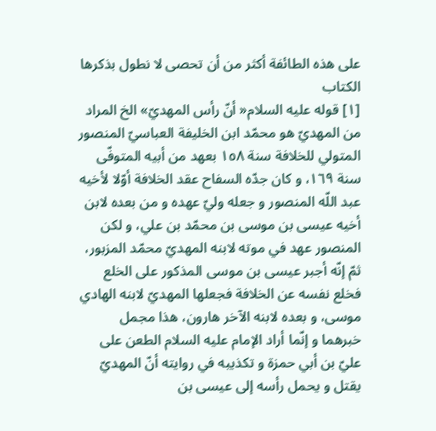على هذه الطائفة أكثر من أن تحصى لا نطول بذكرها الكتاب
[١] قوله عليه السلام« أنّ رأس المهديّ» الخ المراد من المهديّ هو محمّد ابن الخليفة العباسيّ المنصور المتولي للخلافة سنة ١٥٨ بعهد من أبيه المتوفّى سنة ١٦٩، و كان جدّه السفاح عقد الخلافة أوّلا لأخيه عبد اللّه المنصور و جعله وليّ عهده و من بعده لابن أخيه عيسى بن موسى بن محمّد بن علي، و لكن المنصور عهد في موته لابنه المهديّ محمّد المزبور، ثمّ إنّه أجبر عيسى بن موسى المذكور على الخلع فخلع نفسه عن الخلافة فجعلها المهديّ لابنه الهادي موسى، و بعده لابنه الآخر هارون، هذا مجمل خبرهما و إنّما أراد الإمام عليه السلام الطعن على عليّ بن أبي حمزة و تكذيبه في روايته أنّ المهديّ يقتل و يحمل رأسه إلى عيسى بن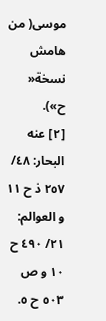موسى( من هامش نسخة« ح»).
[٢] عنه البحار: ٤٨/ ٢٥٧ ذ ح ١١ و العوالم: ٢١/ ٤٩٠ ح ١٠ و ص ٥٠٣ ح ٥.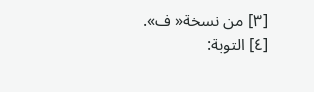[٣] من نسخة« ف».
[٤] التوبة: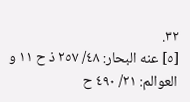٣٢.
[٥] عنه البحار: ٤٨/ ٢٥٧ ذ ح ١١ و العوالم: ٢١/ ٤٩٠ ح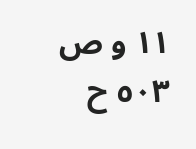١١ و ص ٥٠٣ ح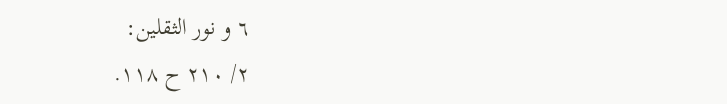٦ و نور الثقلين:
٢/ ٢١٠ ح ١١٨.